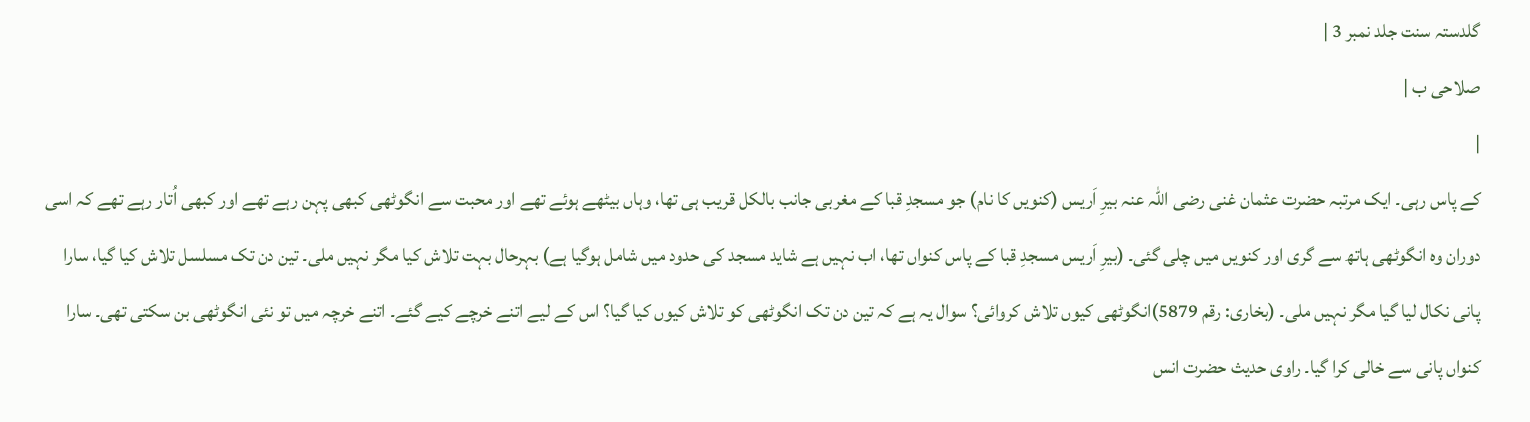گلدستہ سنت جلد نمبر 3 |
صلاحی ب |
|
کے پاس رہی۔ ایک مرتبہ حضرت عثمان غنی رضی اللہ عنہ بیرِ اَریس (کنویں کا نام) جو مسجدِ قبا کے مغربی جانب بالکل قریب ہی تھا، وہاں بیٹھے ہوئے تھے اور محبت سے انگوٹھی کبھی پہن رہے تھے اور کبھی اُتار رہے تھے کہ اسی دوران وہ انگوٹھی ہاتھ سے گری اور کنویں میں چلی گئی۔ (بیرِ اَریس مسجدِ قبا کے پاس کنواں تھا، اب نہیں ہے شاید مسجد کی حدود میں شامل ہوگیا ہے) بہرحال بہت تلاش کیا مگر نہیں ملی۔ تین دن تک مسلسل تلاش کیا گیا، سارا پانی نکال لیا گیا مگر نہیں ملی۔ (بخاری: رقم 5879)انگوٹھی کیوں تلاش کروائی؟ سوال یہ ہے کہ تین دن تک انگوٹھی کو تلاش کیوں کیا گیا؟ اس کے لیے اتنے خرچے کیے گئے۔ اتنے خرچہ میں تو نئی انگوٹھی بن سکتی تھی۔ سارا کنواں پانی سے خالی کرا گیا۔ راوی حدیث حضرت انس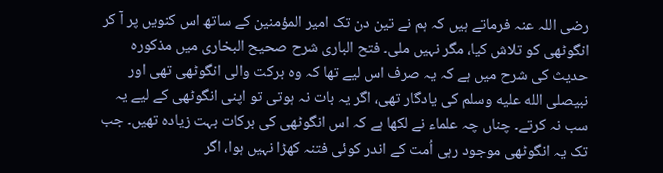رضی اللہ عنہ فرماتے ہیں کہ ہم نے تین دن تک امیر المؤمنین کے ساتھ اس کنویں پر آ کر انگوٹھی کو تلاش کیا، مگر نہیں ملی۔ فتح الباری شرح صحیح البخاری میں مذکورہ حدیث کی شرح میں ہے کہ یہ صرف اس لیے تھا کہ وہ برکت والی انگوٹھی تھی اور نبیصلى الله عليه وسلم کی یادگار تھی، اگر یہ بات نہ ہوتی تو اپنی انگوٹھی کے لیے یہ سب نہ کرتے۔ چناں چہ علماء نے لکھا ہے کہ اس انگوٹھی کی برکات بہت زیادہ تھیں۔ جب تک یہ انگوٹھی موجود رہی اُمت کے اندر کوئی فتنہ کھڑا نہیں ہوا، اگر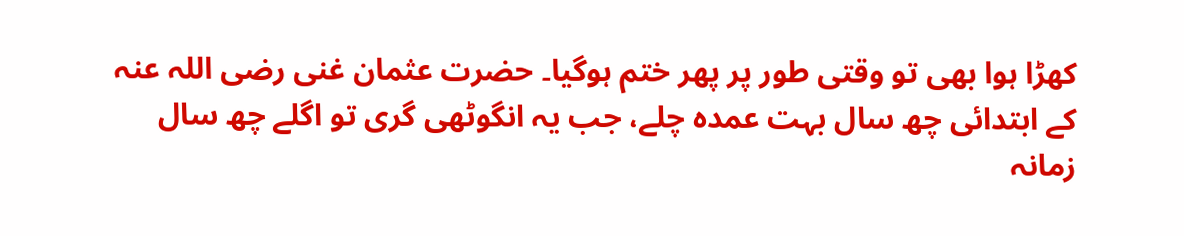کھڑا ہوا بھی تو وقتی طور پر پھر ختم ہوگیا۔ حضرت عثمان غنی رضی اللہ عنہ کے ابتدائی چھ سال بہت عمدہ چلے، جب یہ انگوٹھی گری تو اگلے چھ سال زمانہ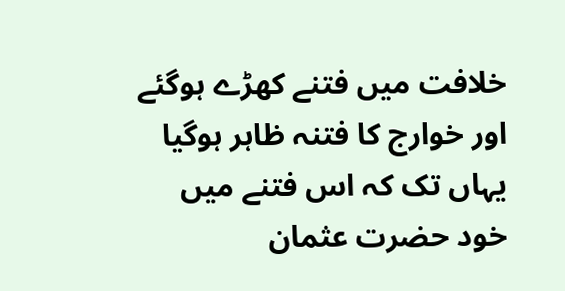خلافت میں فتنے کھڑے ہوگئے اور خوارج کا فتنہ ظاہر ہوگیا یہاں تک کہ اس فتنے میں خود حضرت عثمان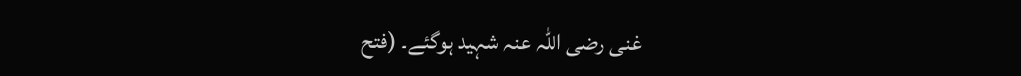غنی رضی اللہ عنہ شہید ہوگئے۔ (فتح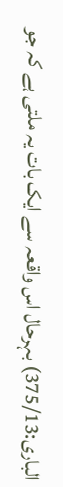الباری:375/13) بہرحال اس واقعہ سے ایک بات یہ ملتی ہے کہ جو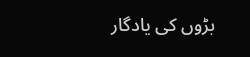بڑوں کی یادگار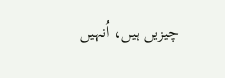چیزیں ہیں، اُنہیں